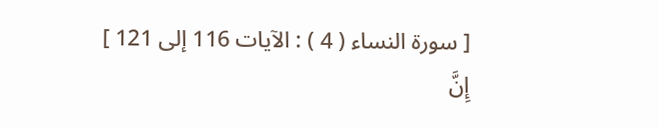[ سورة النساء ( 4 ) : الآيات 116 إلى 121 ]
إِنَّ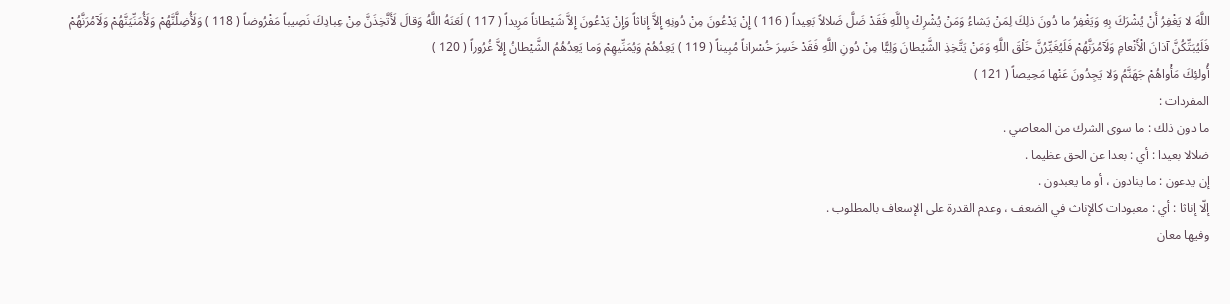اللَّهَ لا يَغْفِرُ أَنْ يُشْرَكَ بِهِ وَيَغْفِرُ ما دُونَ ذلِكَ لِمَنْ يَشاءُ وَمَنْ يُشْرِكْ بِاللَّهِ فَقَدْ ضَلَّ ضَلالاً بَعِيداً ( 116 ) إِنْ يَدْعُونَ مِنْ دُونِهِ إِلاَّ إِناثاً وَإِنْ يَدْعُونَ إِلاَّ شَيْطاناً مَرِيداً ( 117 ) لَعَنَهُ اللَّهُ وَقالَ لَأَتَّخِذَنَّ مِنْ عِبادِكَ نَصِيباً مَفْرُوضاً ( 118 ) وَلَأُضِلَّنَّهُمْ وَلَأُمَنِّيَنَّهُمْ وَلَآمُرَنَّهُمْ فَلَيُبَتِّكُنَّ آذانَ الْأَنْعامِ وَلَآمُرَنَّهُمْ فَلَيُغَيِّرُنَّ خَلْقَ اللَّهِ وَمَنْ يَتَّخِذِ الشَّيْطانَ وَلِيًّا مِنْ دُونِ اللَّهِ فَقَدْ خَسِرَ خُسْراناً مُبِيناً ( 119 ) يَعِدُهُمْ وَيُمَنِّيهِمْ وَما يَعِدُهُمُ الشَّيْطانُ إِلاَّ غُرُوراً ( 120 )
أُولئِكَ مَأْواهُمْ جَهَنَّمُ وَلا يَجِدُونَ عَنْها مَحِيصاً ( 121 )
المفردات :
ما دون ذلك : ما سوى الشرك من المعاصي .
ضلالا بعيدا : أي : بعدا عن الحق عظيما .
إن يدعون : ما ينادون ، أو ما يعبدون .
إلّا إناثا : أي : معبودات كالإناث في الضعف ، وعدم القدرة على الإسعاف بالمطلوب .
وفيها معان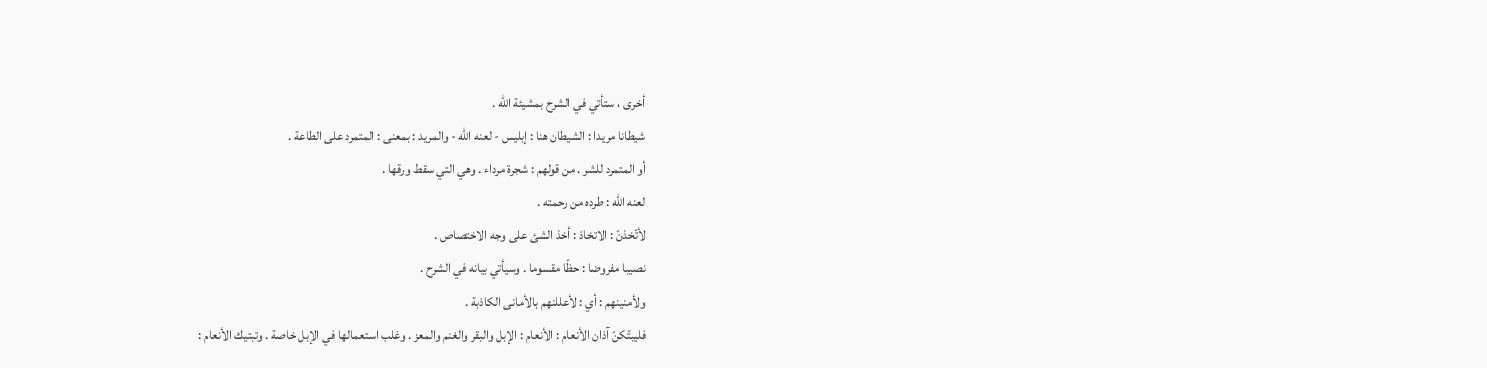أخرى ، ستأتي في الشرح بمشيئة اللّه .
شيطانا مريدا : الشيطان هنا : إبليس - لعنه اللّه - والمريد : بمعنى : المتمرد على الطاعة .
أو المتمرد للشر . من قولهم : شجرة مرداء . وهي التي سقط ورقها .
لعنه اللّه : طرده من رحمته .
لأتّخذنّ : الاتخاذ : أخذ الشئ على وجه الاختصاص .
نصيبا مفروضا : حظّا مقسوما . وسيأتي بيانه في الشرح .
ولأمنينهم : أي : لأعللنهم بالأمانى الكاذبة .
فليبتّكنّ آذان الأنعام : الأنعام : الإبل والبقر والغنم والمعز . وغلب استعمالها في الإبل خاصة . وتبتيك الأنعام :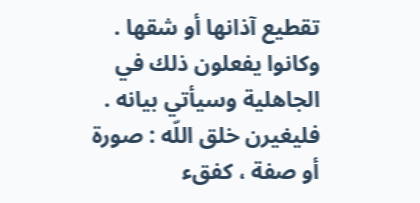تقطيع آذانها أو شقها . وكانوا يفعلون ذلك في الجاهلية وسيأتي بيانه .
فليغيرن خلق اللّه : صورة أو صفة ، كفقء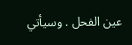عين الفحل . وسيأتي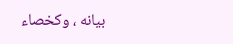بيانه ، وكخصاء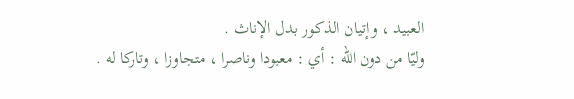العبيد ، وإتيان الذكور بدل الإناث .
وليّا من دون اللّه : أي : معبودا وناصرا ، متجاوزا ، وتاركا له .